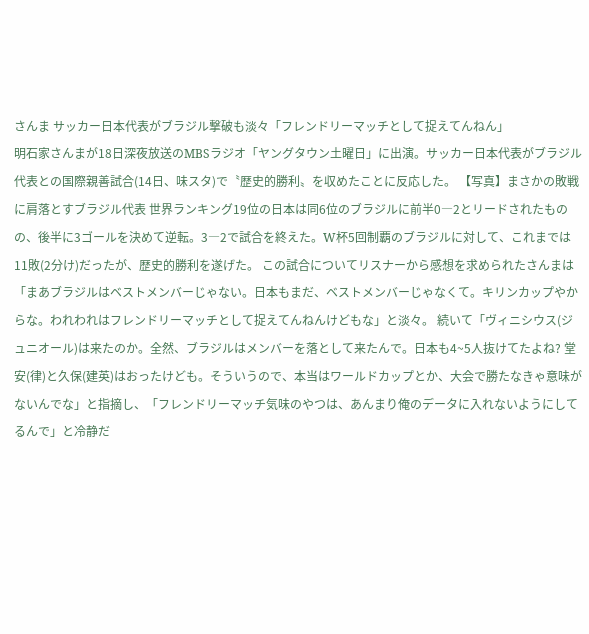さんま サッカー日本代表がブラジル撃破も淡々「フレンドリーマッチとして捉えてんねん」
明石家さんまが18日深夜放送のMBSラジオ「ヤングタウン土曜日」に出演。サッカー日本代表がブラジル代表との国際親善試合(14日、味スタ)で〝歴史的勝利〟を収めたことに反応した。 【写真】まさかの敗戦に肩落とすブラジル代表 世界ランキング19位の日本は同6位のブラジルに前半0―2とリードされたものの、後半に3ゴールを決めて逆転。3―2で試合を終えた。W杯5回制覇のブラジルに対して、これまでは11敗(2分け)だったが、歴史的勝利を遂げた。 この試合についてリスナーから感想を求められたさんまは「まあブラジルはベストメンバーじゃない。日本もまだ、ベストメンバーじゃなくて。キリンカップやからな。われわれはフレンドリーマッチとして捉えてんねんけどもな」と淡々。 続いて「ヴィニシウス(ジュニオール)は来たのか。全然、ブラジルはメンバーを落として来たんで。日本も4~5人抜けてたよね? 堂安(律)と久保(建英)はおったけども。そういうので、本当はワールドカップとか、大会で勝たなきゃ意味がないんでな」と指摘し、「フレンドリーマッチ気味のやつは、あんまり俺のデータに入れないようにしてるんで」と冷静だ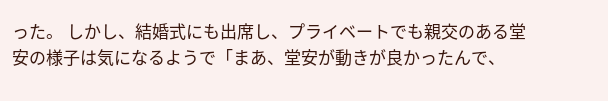った。 しかし、結婚式にも出席し、プライベートでも親交のある堂安の様子は気になるようで「まあ、堂安が動きが良かったんで、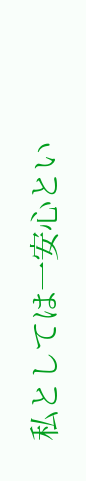私としては一安心とい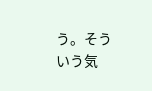う。そういう気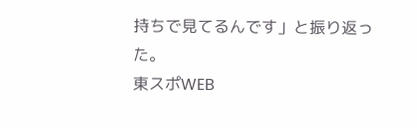持ちで見てるんです」と振り返った。
東スポWEB